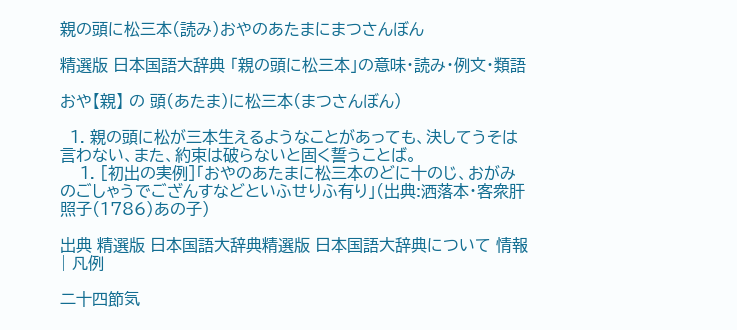親の頭に松三本(読み)おやのあたまにまつさんぼん

精選版 日本国語大辞典 「親の頭に松三本」の意味・読み・例文・類語

おや【親】 の 頭(あたま)に松三本(まつさんぼん)

  1. 親の頭に松が三本生えるようなことがあっても、決してうそは言わない、また、約束は破らないと固く誓うことば。
    1. [初出の実例]「おやのあたまに松三本のどに十のじ、おがみのごしゃうでござんすなどといふせりふ有り」(出典:洒落本・客衆肝照子(1786)あの子)

出典 精選版 日本国語大辞典精選版 日本国語大辞典について 情報 | 凡例

二十四節気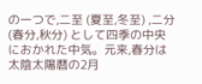の一つで,二至 (夏至,冬至) ,二分 (春分,秋分) として四季の中央におかれた中気。元来,春分は太陰太陽暦の2月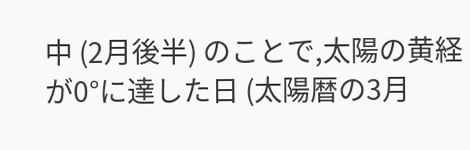中 (2月後半) のことで,太陽の黄経が0°に達した日 (太陽暦の3月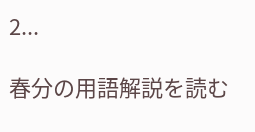2...

春分の用語解説を読む